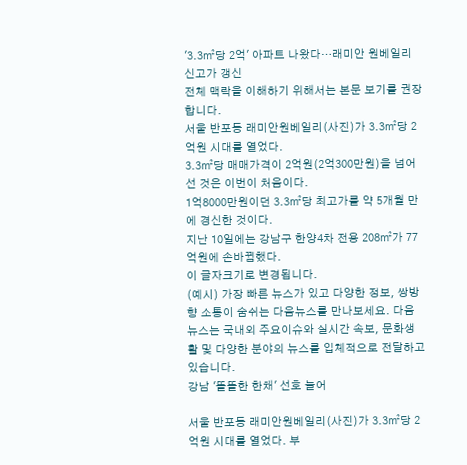'3.3㎡당 2억' 아파트 나왔다…래미안 원베일리 신고가 갱신
전체 맥락을 이해하기 위해서는 본문 보기를 권장합니다.
서울 반포동 래미안원베일리(사진)가 3.3㎡당 2억원 시대를 열었다.
3.3㎡당 매매가격이 2억원(2억300만원)을 넘어선 것은 이번이 처음이다.
1억8000만원이던 3.3㎡당 최고가를 약 5개월 만에 경신한 것이다.
지난 10일에는 강남구 한양4차 전용 208㎡가 77억원에 손바뀜했다.
이 글자크기로 변경됩니다.
(예시) 가장 빠른 뉴스가 있고 다양한 정보, 쌍방향 소통이 숨쉬는 다음뉴스를 만나보세요. 다음뉴스는 국내외 주요이슈와 실시간 속보, 문화생활 및 다양한 분야의 뉴스를 입체적으로 전달하고 있습니다.
강남 '똘똘한 한채' 선호 늘어

서울 반포동 래미안원베일리(사진)가 3.3㎡당 2억원 시대를 열었다. 부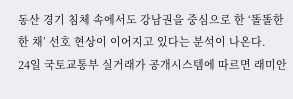동산 경기 침체 속에서도 강남권을 중심으로 한 ‘똘똘한 한 채’ 선호 현상이 이어지고 있다는 분석이 나온다.
24일 국토교통부 실거래가 공개시스템에 따르면 래미안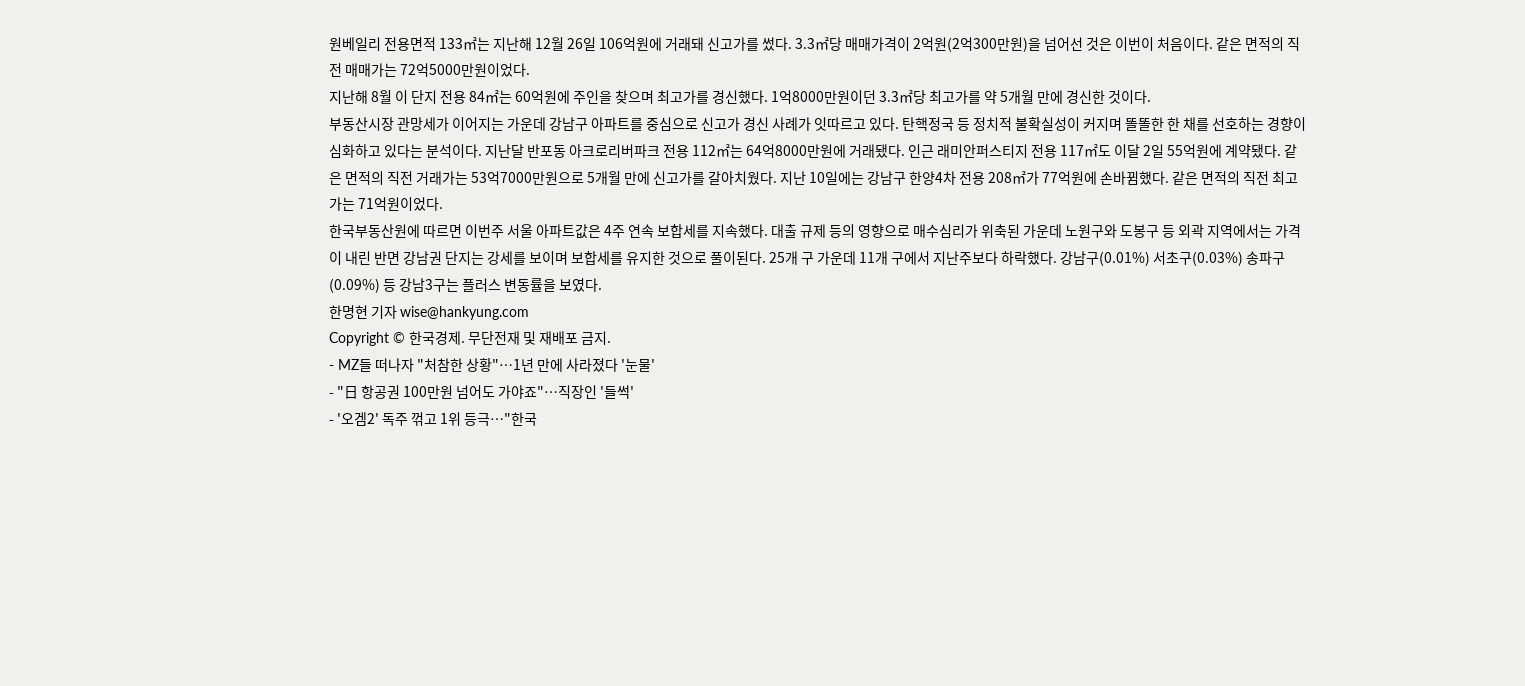원베일리 전용면적 133㎡는 지난해 12월 26일 106억원에 거래돼 신고가를 썼다. 3.3㎡당 매매가격이 2억원(2억300만원)을 넘어선 것은 이번이 처음이다. 같은 면적의 직전 매매가는 72억5000만원이었다.
지난해 8월 이 단지 전용 84㎡는 60억원에 주인을 찾으며 최고가를 경신했다. 1억8000만원이던 3.3㎡당 최고가를 약 5개월 만에 경신한 것이다.
부동산시장 관망세가 이어지는 가운데 강남구 아파트를 중심으로 신고가 경신 사례가 잇따르고 있다. 탄핵정국 등 정치적 불확실성이 커지며 똘똘한 한 채를 선호하는 경향이 심화하고 있다는 분석이다. 지난달 반포동 아크로리버파크 전용 112㎡는 64억8000만원에 거래됐다. 인근 래미안퍼스티지 전용 117㎡도 이달 2일 55억원에 계약됐다. 같은 면적의 직전 거래가는 53억7000만원으로 5개월 만에 신고가를 갈아치웠다. 지난 10일에는 강남구 한양4차 전용 208㎡가 77억원에 손바뀜했다. 같은 면적의 직전 최고가는 71억원이었다.
한국부동산원에 따르면 이번주 서울 아파트값은 4주 연속 보합세를 지속했다. 대출 규제 등의 영향으로 매수심리가 위축된 가운데 노원구와 도봉구 등 외곽 지역에서는 가격이 내린 반면 강남권 단지는 강세를 보이며 보합세를 유지한 것으로 풀이된다. 25개 구 가운데 11개 구에서 지난주보다 하락했다. 강남구(0.01%) 서초구(0.03%) 송파구(0.09%) 등 강남3구는 플러스 변동률을 보였다.
한명현 기자 wise@hankyung.com
Copyright © 한국경제. 무단전재 및 재배포 금지.
- MZ들 떠나자 "처참한 상황"…1년 만에 사라졌다 '눈물'
- "日 항공권 100만원 넘어도 가야죠"…직장인 '들썩'
- '오겜2' 독주 꺾고 1위 등극…"한국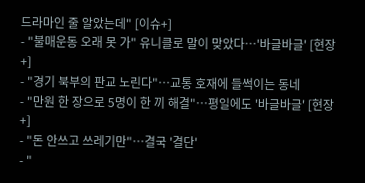드라마인 줄 알았는데" [이슈+]
- "불매운동 오래 못 가" 유니클로 말이 맞았다…'바글바글' [현장+]
- "경기 북부의 판교 노린다"…교통 호재에 들썩이는 동네
- "만원 한 장으로 5명이 한 끼 해결"…평일에도 '바글바글' [현장+]
- "돈 안쓰고 쓰레기만"…결국 '결단'
- "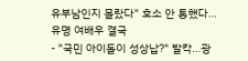유부남인지 몰랐다" 호소 안 통했다…유명 여배우 결국
- "국민 아이돌이 성상납?" 발칵…광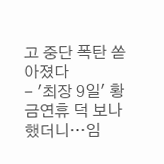고 중단 폭탄 쏟아졌다
- '최장 9일' 황금연휴 덕 보나 했더니…임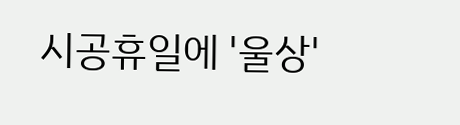시공휴일에 '울상'